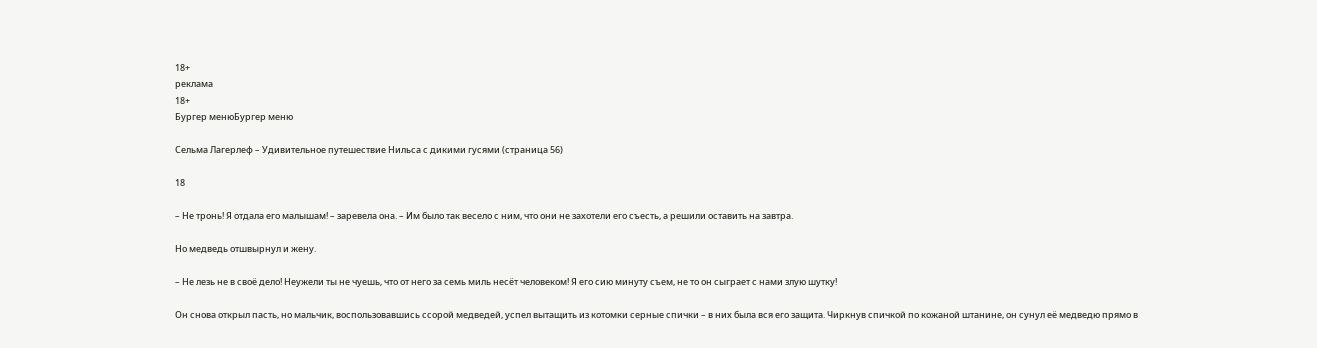18+
реклама
18+
Бургер менюБургер меню

Сельма Лагерлеф – Удивительное путешествие Нильса с дикими гусями (страница 56)

18

– Не тронь! Я отдала его малышам! – заревела она. – Им было так весело с ним, что они не захотели его съесть, а решили оставить на завтра.

Но медведь отшвырнул и жену.

– Не лезь не в своё дело! Неужели ты не чуешь, что от него за семь миль несёт человеком! Я его сию минуту съем, не то он сыграет с нами злую шутку!

Он снова открыл пасть, но мальчик, воспользовавшись ссорой медведей, успел вытащить из котомки серные спички – в них была вся его защита. Чиркнув спичкой по кожаной штанине, он сунул её медведю прямо в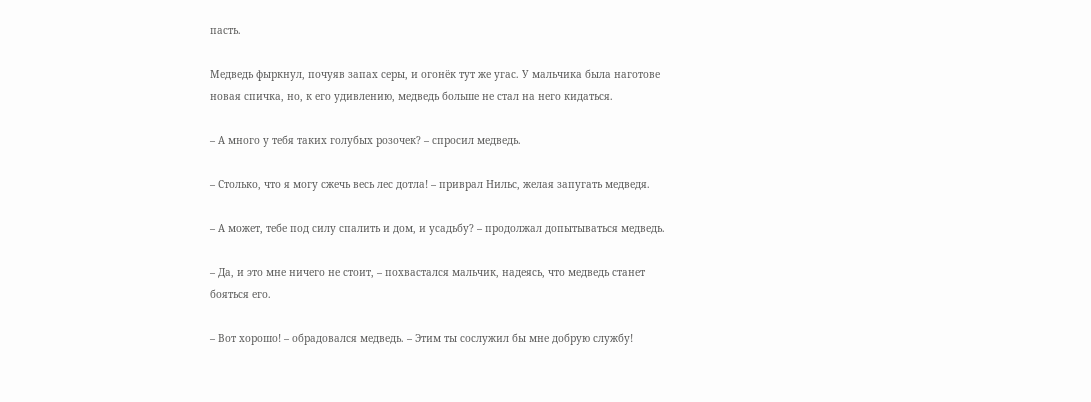пасть.

Медведь фыркнул, почуяв запах серы, и огонёк тут же угас. У мальчика была наготове новая спичка, но, к его удивлению, медведь больше не стал на него кидаться.

– А много у тебя таких голубых розочек? – спросил медведь.

– Столько, что я могу сжечь весь лес дотла! – приврал Нильс, желая запугать медведя.

– А может, тебе под силу спалить и дом, и усадьбу? – продолжал допытываться медведь.

– Да, и это мне ничего не стоит, – похвастался мальчик, надеясь, что медведь станет бояться его.

– Вот хорошо! – обрадовался медведь. – Этим ты сослужил бы мне добрую службу!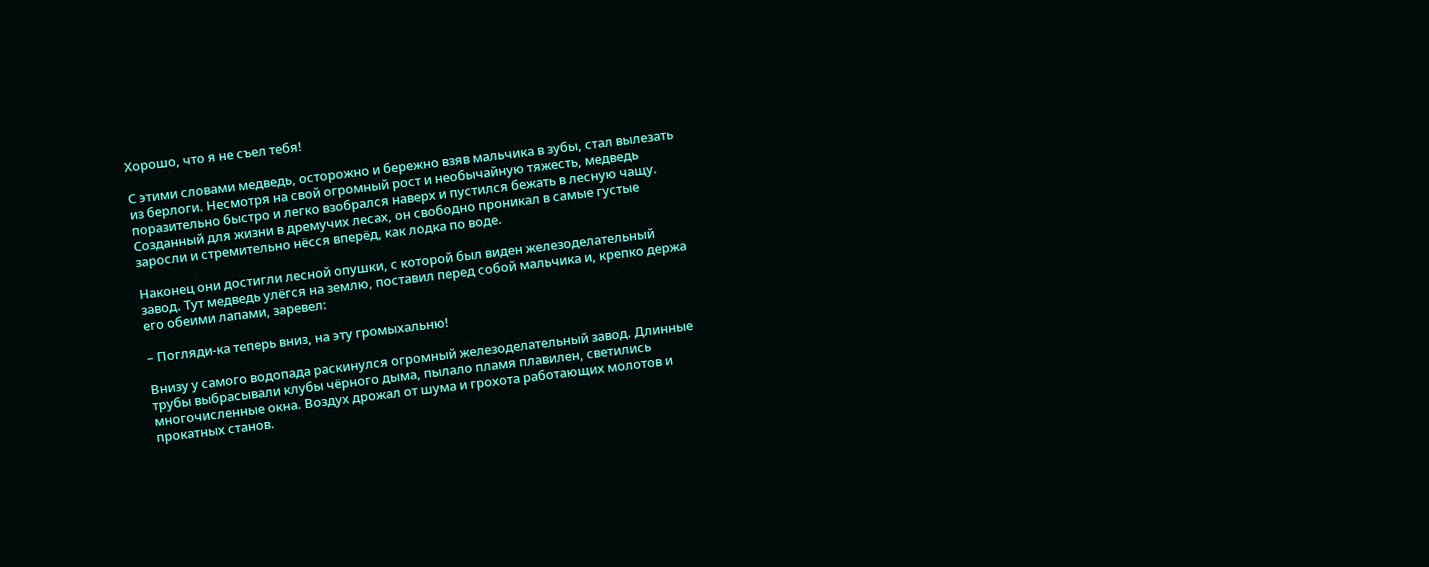Хорошо, что я не съел тебя!

С этими словами медведь, осторожно и бережно взяв мальчика в зубы, стал вылезать из берлоги. Несмотря на свой огромный рост и необычайную тяжесть, медведь поразительно быстро и легко взобрался наверх и пустился бежать в лесную чащу. Созданный для жизни в дремучих лесах, он свободно проникал в самые густые заросли и стремительно нёсся вперёд, как лодка по воде.

Наконец они достигли лесной опушки, с которой был виден железоделательный завод. Тут медведь улёгся на землю, поставил перед собой мальчика и, крепко держа его обеими лапами, заревел:

– Погляди-ка теперь вниз, на эту громыхальню!

Внизу у самого водопада раскинулся огромный железоделательный завод. Длинные трубы выбрасывали клубы чёрного дыма, пылало пламя плавилен, светились многочисленные окна. Воздух дрожал от шума и грохота работающих молотов и прокатных станов.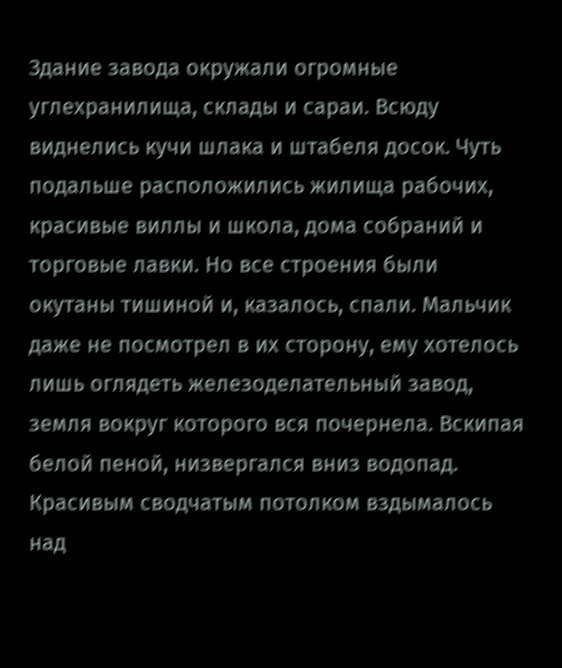Здание завода окружали огромные углехранилища, склады и сараи. Всюду виднелись кучи шлака и штабеля досок. Чуть подальше расположились жилища рабочих, красивые виллы и школа, дома собраний и торговые лавки. Но все строения были окутаны тишиной и, казалось, спали. Мальчик даже не посмотрел в их сторону, ему хотелось лишь оглядеть железоделательный завод, земля вокруг которого вся почернела. Вскипая белой пеной, низвергался вниз водопад. Красивым сводчатым потолком вздымалось над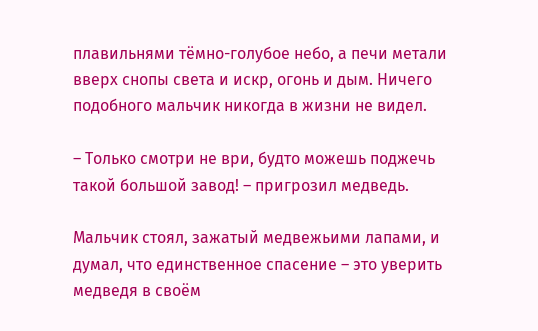плавильнями тёмно-голубое небо, а печи метали вверх снопы света и искр, огонь и дым. Ничего подобного мальчик никогда в жизни не видел.

– Только смотри не ври, будто можешь поджечь такой большой завод! – пригрозил медведь.

Мальчик стоял, зажатый медвежьими лапами, и думал, что единственное спасение – это уверить медведя в своём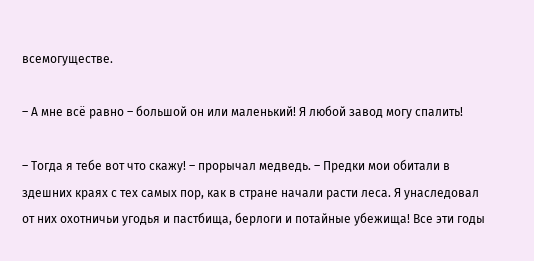всемогуществе.

– А мне всё равно – большой он или маленький! Я любой завод могу спалить!

– Тогда я тебе вот что скажу! – прорычал медведь. – Предки мои обитали в здешних краях с тех самых пор, как в стране начали расти леса. Я унаследовал от них охотничьи угодья и пастбища, берлоги и потайные убежища! Все эти годы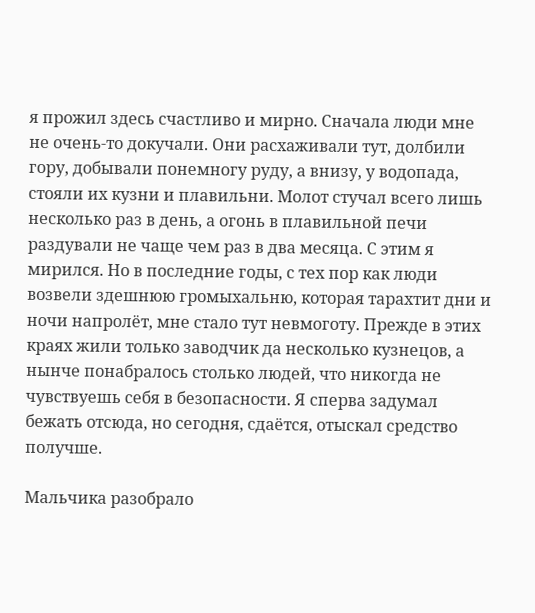я прожил здесь счастливо и мирно. Сначала люди мне не очень-то докучали. Они расхаживали тут, долбили гору, добывали понемногу руду, а внизу, у водопада, стояли их кузни и плавильни. Молот стучал всего лишь несколько раз в день, а огонь в плавильной печи раздували не чаще чем раз в два месяца. С этим я мирился. Но в последние годы, с тех пор как люди возвели здешнюю громыхальню, которая тарахтит дни и ночи напролёт, мне стало тут невмоготу. Прежде в этих краях жили только заводчик да несколько кузнецов, а нынче понабралось столько людей, что никогда не чувствуешь себя в безопасности. Я сперва задумал бежать отсюда, но сегодня, сдаётся, отыскал средство получше.

Мальчика разобрало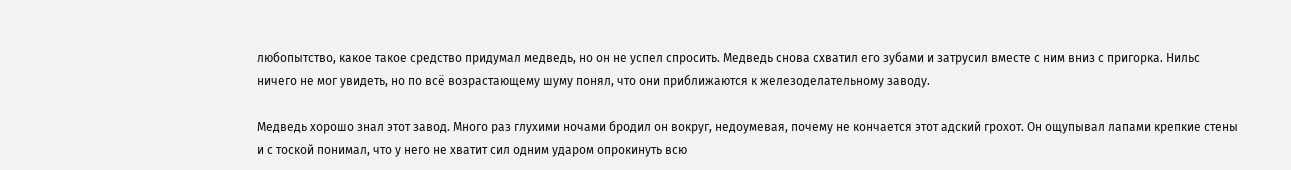любопытство, какое такое средство придумал медведь, но он не успел спросить. Медведь снова схватил его зубами и затрусил вместе с ним вниз с пригорка. Нильс ничего не мог увидеть, но по всё возрастающему шуму понял, что они приближаются к железоделательному заводу.

Медведь хорошо знал этот завод. Много раз глухими ночами бродил он вокруг, недоумевая, почему не кончается этот адский грохот. Он ощупывал лапами крепкие стены и с тоской понимал, что у него не хватит сил одним ударом опрокинуть всю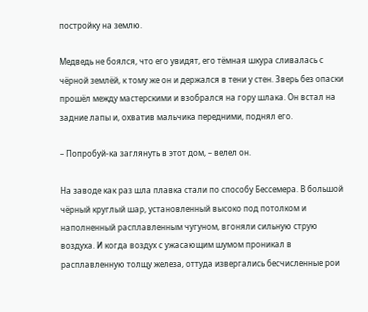постройку на землю.

Медведь не боялся, что его увидят, его тёмная шкура сливалась с чёрной землёй, к тому же он и держался в тени у стен. Зверь без опаски прошёл между мастерскими и взобрался на гору шлака. Он встал на задние лапы и, охватив мальчика передними, поднял его.

– Попробуй-ка заглянуть в этот дом, – велел он.

На заводе как раз шла плавка стали по способу Бессемера. В большой чёрный круглый шар, установленный высоко под потолком и наполненный расплавленным чугуном, вгоняли сильную струю воздуха. И когда воздух с ужасающим шумом проникал в расплавленную толщу железа, оттуда извергались бесчисленные рои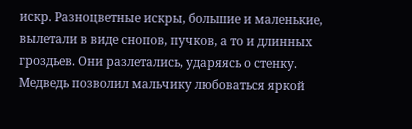искр. Разноцветные искры, большие и маленькие, вылетали в виде снопов, пучков, а то и длинных гроздьев. Они разлетались, ударяясь о стенку. Медведь позволил мальчику любоваться яркой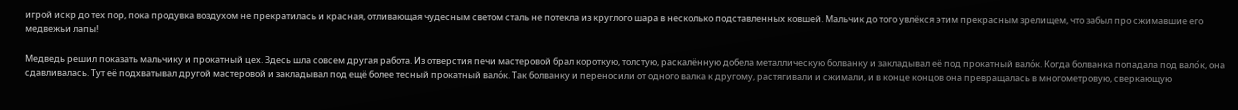игрой искр до тех пор, пока продувка воздухом не прекратилась и красная, отливающая чудесным светом сталь не потекла из круглого шара в несколько подставленных ковшей. Мальчик до того увлёкся этим прекрасным зрелищем, что забыл про сжимавшие его медвежьи лапы!

Медведь решил показать мальчику и прокатный цех. Здесь шла совсем другая работа. Из отверстия печи мастеровой брал короткую, толстую, раскалённую добела металлическую болванку и закладывал её под прокатный вало́к. Когда болванка попадала под вало́к, она сдавливалась. Тут её подхватывал другой мастеровой и закладывал под ещё более тесный прокатный вало́к. Так болванку и переносили от одного валка к другому, растягивали и сжимали, и в конце концов она превращалась в многометровую, сверкающую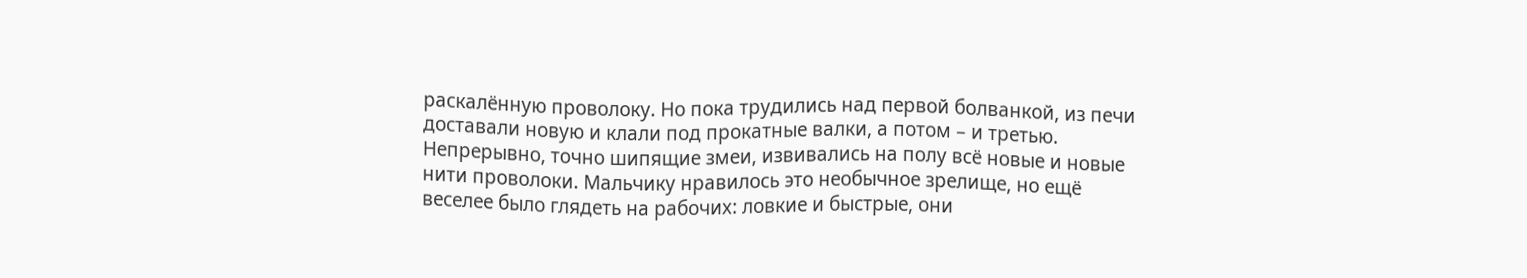раскалённую проволоку. Но пока трудились над первой болванкой, из печи доставали новую и клали под прокатные валки, а потом – и третью. Непрерывно, точно шипящие змеи, извивались на полу всё новые и новые нити проволоки. Мальчику нравилось это необычное зрелище, но ещё веселее было глядеть на рабочих: ловкие и быстрые, они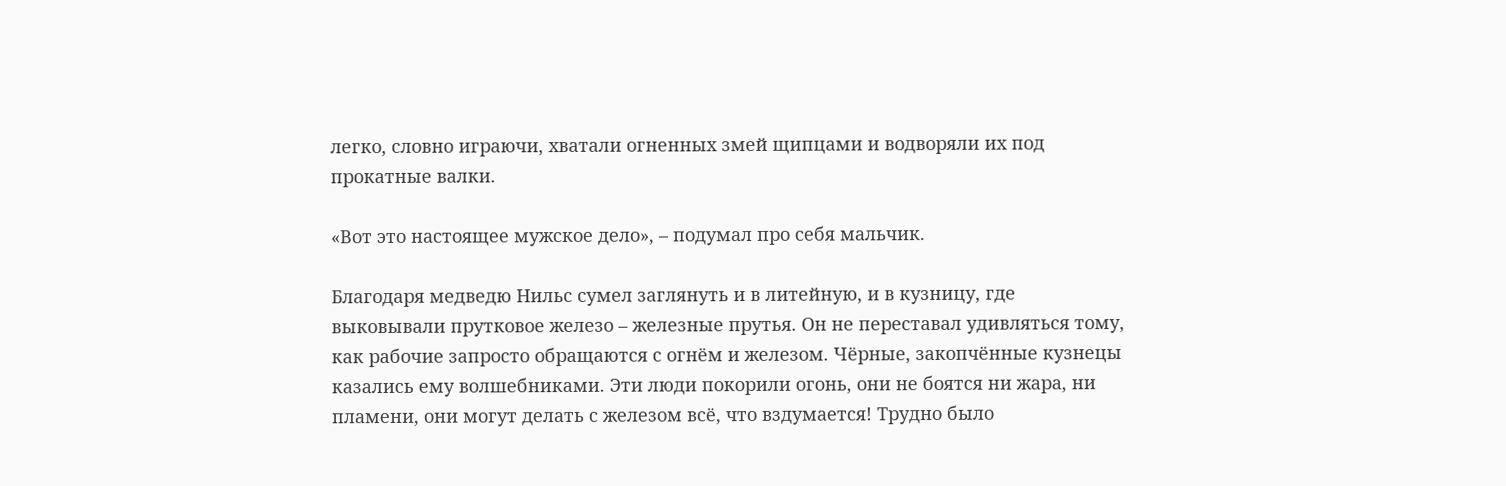легко, словно играючи, хватали огненных змей щипцами и водворяли их под прокатные валки.

«Вот это настоящее мужское дело», – подумал про себя мальчик.

Благодаря медведю Нильс сумел заглянуть и в литейную, и в кузницу, где выковывали прутковое железо – железные прутья. Он не переставал удивляться тому, как рабочие запросто обращаются с огнём и железом. Чёрные, закопчённые кузнецы казались ему волшебниками. Эти люди покорили огонь, они не боятся ни жара, ни пламени, они могут делать с железом всё, что вздумается! Трудно было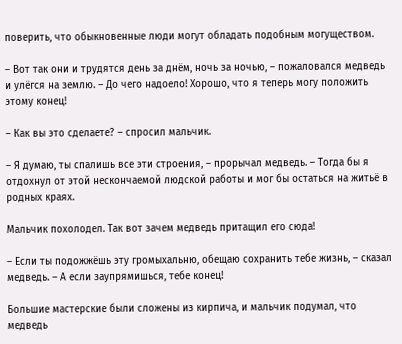поверить, что обыкновенные люди могут обладать подобным могуществом.

– Вот так они и трудятся день за днём, ночь за ночью, – пожаловался медведь и улёгся на землю. – До чего надоело! Хорошо, что я теперь могу положить этому конец!

– Как вы это сделаете? – спросил мальчик.

– Я думаю, ты спалишь все эти строения, – прорычал медведь. – Тогда бы я отдохнул от этой нескончаемой людской работы и мог бы остаться на житьё в родных краях.

Мальчик похолодел. Так вот зачем медведь притащил его сюда!

– Если ты подожжёшь эту громыхальню, обещаю сохранить тебе жизнь, – сказал медведь. – А если заупрямишься, тебе конец!

Большие мастерские были сложены из кирпича, и мальчик подумал, что медведь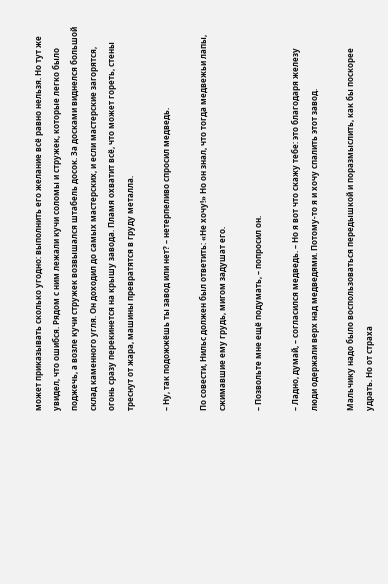может приказывать сколько угодно: выполнить его желание всё равно нельзя. Но тут же увидел, что ошибся. Рядом с ним лежали кучи соломы и стружек, которые легко было поджечь, а возле кучи стружек возвышался штабель досок. За досками виднелся большой склад каменного угля. Он доходил до самых мастерских, и если мастерские загорятся, огонь сразу перекинется на крышу завода. Пламя охватит всё, что может гореть, стены треснут от жара, машины превратятся в груду металла.

– Ну, так подожжёшь ты завод или нет? – нетерпеливо спросил медведь.

По совести, Нильс должен был ответить: «Не хочу!» Но он знал, что тогда медвежьи лапы, сжимавшие ему грудь, мигом задушат его.

– Позвольте мне ещё подумать, – попросил он.

– Ладно, думай, – согласился медведь. – Но я вот что скажу тебе: это благодаря железу люди одержали верх над медведями. Потому-то я и хочу спалить этот завод.

Мальчику надо было воспользоваться передышкой и поразмыслить, как бы поскорее удрать. Но от страха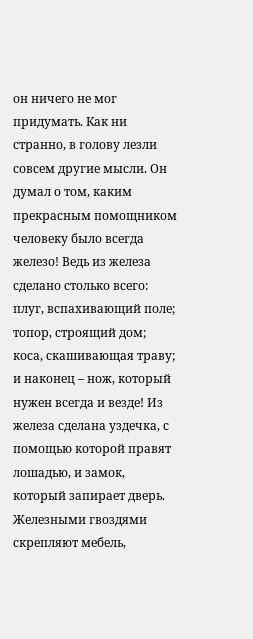он ничего не мог придумать. Как ни странно, в голову лезли совсем другие мысли. Он думал о том, каким прекрасным помощником человеку было всегда железо! Ведь из железа сделано столько всего: плуг, вспахивающий поле; топор, строящий дом; коса, скашивающая траву; и наконец – нож, который нужен всегда и везде! Из железа сделана уздечка, с помощью которой правят лошадью, и замок, который запирает дверь. Железными гвоздями скрепляют мебель,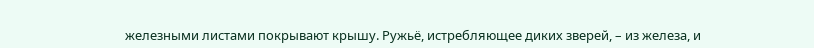железными листами покрывают крышу. Ружьё, истребляющее диких зверей, – из железа, и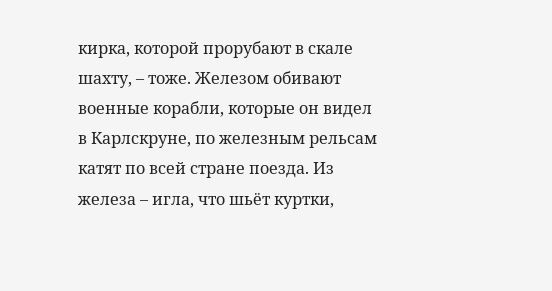кирка, которой прорубают в скале шахту, – тоже. Железом обивают военные корабли, которые он видел в Карлскруне, по железным рельсам катят по всей стране поезда. Из железа – игла, что шьёт куртки,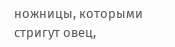ножницы, которыми стригут овец,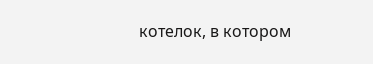котелок, в котором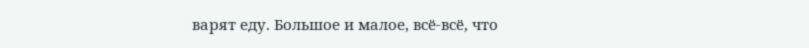варят еду. Большое и малое, всё-всё, что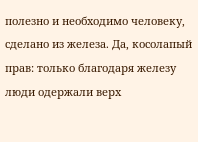полезно и необходимо человеку, сделано из железа. Да, косолапый прав: только благодаря железу люди одержали верх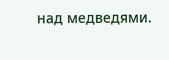над медведями.